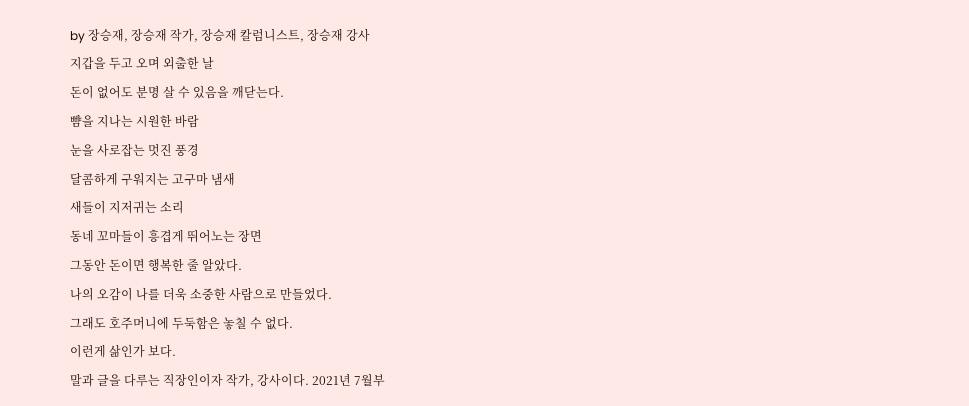by 장승재, 장승재 작가, 장승재 칼럼니스트, 장승재 강사
지갑을 두고 오며 외출한 날
돈이 없어도 분명 살 수 있음을 깨닫는다.
뺨을 지나는 시원한 바람
눈을 사로잡는 멋진 풍경
달콤하게 구워지는 고구마 냄새
새들이 지저귀는 소리
동네 꼬마들이 흥겹게 뛰어노는 장면
그동안 돈이면 행복한 줄 알았다.
나의 오감이 나를 더욱 소중한 사람으로 만들었다.
그래도 호주머니에 두둑함은 놓칠 수 없다.
이런게 삶인가 보다.
말과 글을 다루는 직장인이자 작가, 강사이다. 2021년 7월부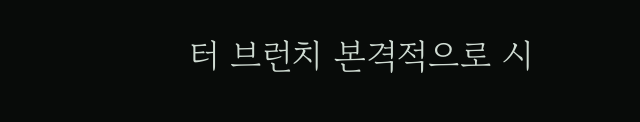터 브런치 본격적으로 시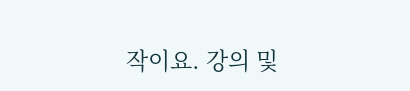작이요. 강의 및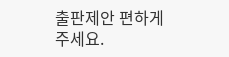출판제안 편하게 주세요.